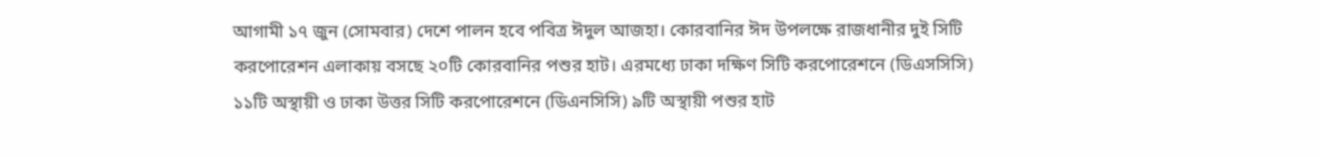আগামী ১৭ জুন (সোমবার) দেশে পালন হবে পবিত্র ঈদুল আজহা। কোরবানির ঈদ উপলক্ষে রাজধানীর দুই সিটি করপোরেশন এলাকায় বসছে ২০টি কোরবানির পশুর হাট। এরমধ্যে ঢাকা দক্ষিণ সিটি করপোরেশনে (ডিএসসিসি) ১১টি অস্থায়ী ও ঢাকা উত্তর সিটি করপোরেশনে (ডিএনসিসি) ৯টি অস্থায়ী পশুর হাট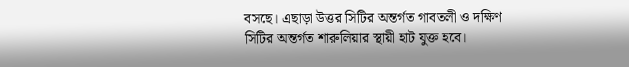বসছে। এছাড়া উত্তর সিটির অন্তর্গত গাবতলী ও দক্ষিণ সিটির অন্তর্গত শারুলিয়ার স্থায়ী হাট যুক্ত হবে।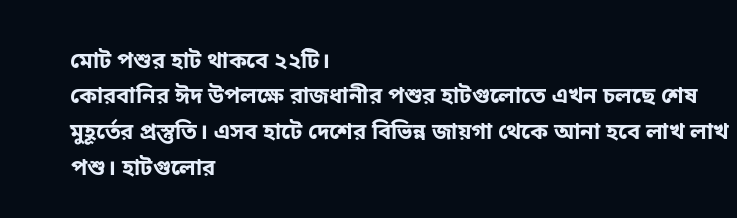মোট পশুর হাট থাকবে ২২টি।
কোরবানির ঈদ উপলক্ষে রাজধানীর পশুর হাটগুলোতে এখন চলছে শেষ মুহূর্তের প্রস্তুতি। এসব হাটে দেশের বিভিন্ন জায়গা থেকে আনা হবে লাখ লাখ পশু। হাটগুলোর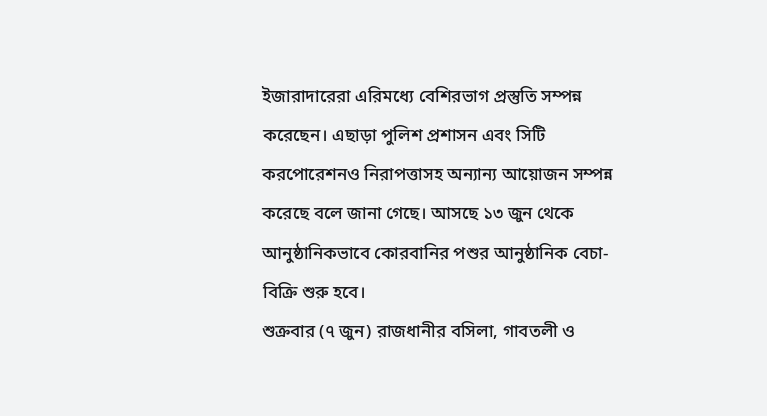ইজারাদারেরা এরিমধ্যে বেশিরভাগ প্রস্তুতি সম্পন্ন করেছেন। এছাড়া পুলিশ প্রশাসন এবং সিটি করপোরেশনও নিরাপত্তাসহ অন্যান্য আয়োজন সম্পন্ন করেছে বলে জানা গেছে। আসছে ১৩ জুন থেকে আনুষ্ঠানিকভাবে কোরবানির পশুর আনুষ্ঠানিক বেচা-বিক্রি শুরু হবে।
শুক্রবার (৭ জুন) রাজধানীর বসিলা, গাবতলী ও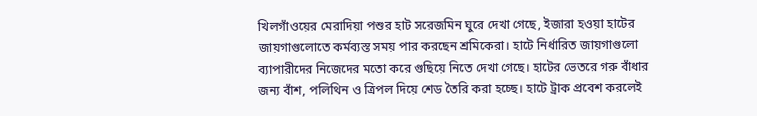খিলগাঁওয়ের মেরাদিয়া পশুর হাট সরেজমিন ঘুরে দেখা গেছে, ইজারা হওয়া হাটের জায়গাগুলোতে কর্মব্যস্ত সময় পার করছেন শ্রমিকেরা। হাটে নির্ধারিত জায়গাগুলো ব্যাপারীদের নিজেদের মতো করে গুছিয়ে নিতে দেখা গেছে। হাটের ভেতরে গরু বাঁধার জন্য বাঁশ, পলিথিন ও ত্রিপল দিয়ে শেড তৈরি করা হচ্ছে। হাটে ট্রাক প্রবেশ করলেই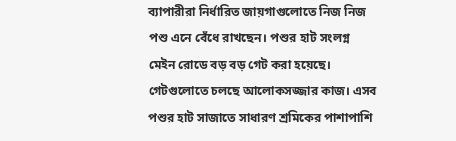ব্যাপারীরা নির্ধারিত জায়গাগুলোতে নিজ নিজ পশু এনে বেঁধে রাখছেন। পশুর হাট সংলগ্ন মেইন রোডে বড় বড় গেট করা হয়েছে। গেটগুলোতে চলছে আলোকসজ্জার কাজ। এসব পশুর হাট সাজাতে সাধারণ শ্রমিকের পাশাপাশি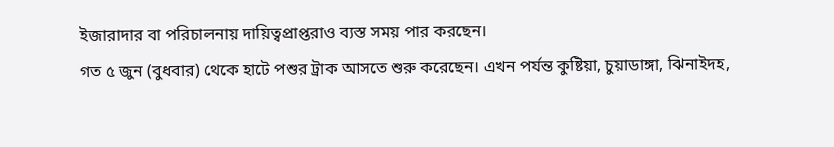ইজারাদার বা পরিচালনায় দায়িত্বপ্রাপ্তরাও ব্যস্ত সময় পার করছেন।
গত ৫ জুন (বুধবার) থেকে হাটে পশুর ট্রাক আসতে শুরু করেছেন। এখন পর্যন্ত কুষ্টিয়া, চুয়াডাঙ্গা, ঝিনাইদহ,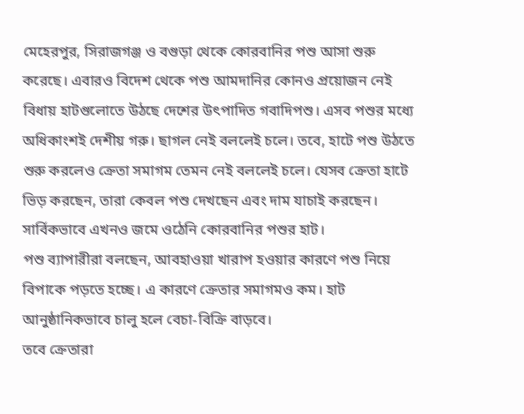মেহেরপুর, সিরাজগঞ্জ ও বগুড়া থেকে কোরবানির পশু আসা শুরু করেছে। এবারও বিদেশ থেকে পশু আমদানির কোনও প্রয়োজন নেই বিধায় হাটগুলোতে উঠছে দেশের উৎপাদিত গবাদিপশু। এসব পশুর মধ্যে অধিকাংশই দেশীয় গরু। ছাগল নেই বললেই চলে। তবে, হাটে পশু উঠতে শুরু করলেও ক্রেতা সমাগম তেমন নেই বললেই চলে। যেসব ক্রেতা হাটে ভিড় করছেন, তারা কেবল পশু দেখছেন এবং দাম যাচাই করছেন। সার্বিকভাবে এখনও জমে ওঠেনি কোরবানির পশুর হাট।
পশু ব্যাপারীরা বলছেন, আবহাওয়া খারাপ হওয়ার কারণে পশু নিয়ে বিপাকে পড়তে হচ্ছে। এ কারণে ক্রেতার সমাগমও কম। হাট আনুষ্ঠানিকভাবে চালু হলে বেচা-বিক্রি বাড়বে।
তবে ক্রেতারা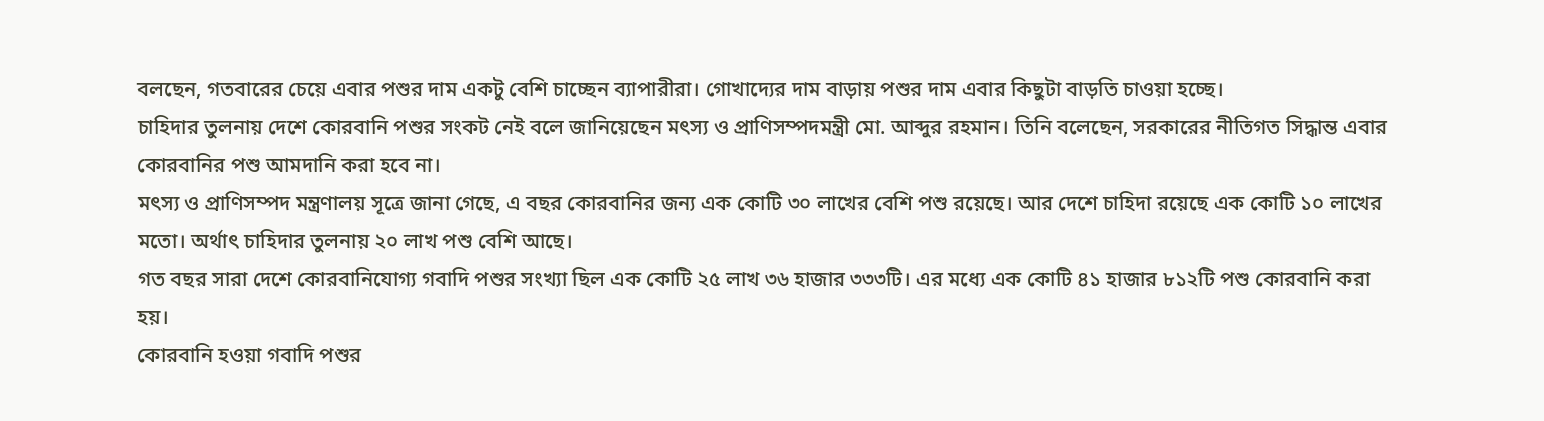বলছেন, গতবারের চেয়ে এবার পশুর দাম একটু বেশি চাচ্ছেন ব্যাপারীরা। গোখাদ্যের দাম বাড়ায় পশুর দাম এবার কিছুটা বাড়তি চাওয়া হচ্ছে।
চাহিদার তুলনায় দেশে কোরবানি পশুর সংকট নেই বলে জানিয়েছেন মৎস্য ও প্রাণিসম্পদমন্ত্রী মো. আব্দুর রহমান। তিনি বলেছেন, সরকারের নীতিগত সিদ্ধান্ত এবার কোরবানির পশু আমদানি করা হবে না।
মৎস্য ও প্রাণিসম্পদ মন্ত্রণালয় সূত্রে জানা গেছে, এ বছর কোরবানির জন্য এক কোটি ৩০ লাখের বেশি পশু রয়েছে। আর দেশে চাহিদা রয়েছে এক কোটি ১০ লাখের মতো। অর্থাৎ চাহিদার তুলনায় ২০ লাখ পশু বেশি আছে।
গত বছর সারা দেশে কোরবানিযোগ্য গবাদি পশুর সংখ্যা ছিল এক কোটি ২৫ লাখ ৩৬ হাজার ৩৩৩টি। এর মধ্যে এক কোটি ৪১ হাজার ৮১২টি পশু কোরবানি করা হয়।
কোরবানি হওয়া গবাদি পশুর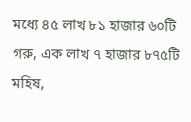মধ্যে ৪৫ লাখ ৮১ হাজার ৬০টি গরু, এক লাখ ৭ হাজার ৮৭৫টি মহিষ,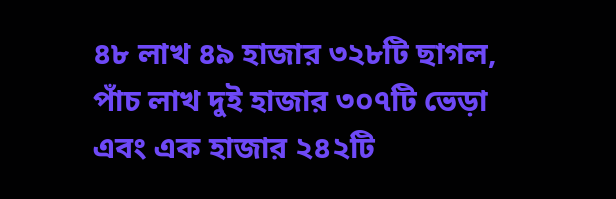৪৮ লাখ ৪৯ হাজার ৩২৮টি ছাগল, পাঁচ লাখ দুই হাজার ৩০৭টি ভেড়া এবং এক হাজার ২৪২টি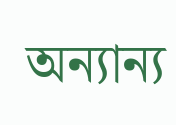অন্যান্য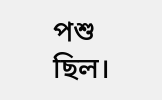পশু ছিল।